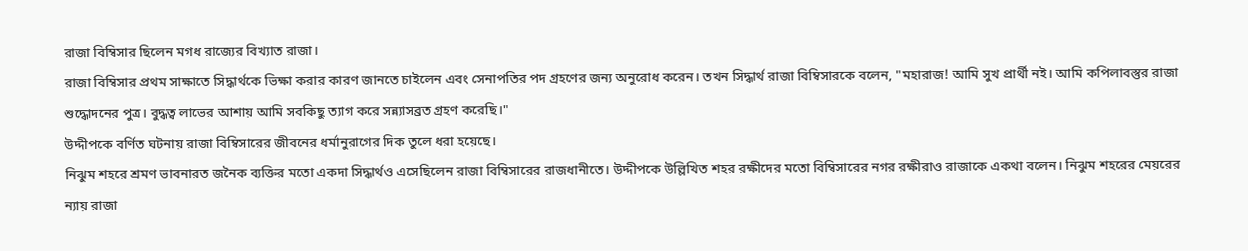রাজা বিম্বিসার ছিলেন মগধ রাজ্যের বিখ্যাত রাজা।
রাজা বিম্বিসার প্রথম সাক্ষাতে সিদ্ধার্থকে ভিক্ষা করার কারণ জানতে চাইলেন এবং সেনাপতির পদ গ্রহণের জন্য অনুরোধ করেন। তখন সিদ্ধার্থ রাজা বিম্বিসারকে বলেন, "মহারাজ! আমি সুখ প্রার্থী নই। আমি কপিলাবস্তুর রাজা শুদ্ধোদনের পুত্র। বুদ্ধত্ব লাভের আশায় আমি সবকিছু ত্যাগ করে সন্ন্যাসব্রত গ্রহণ করেছি।"
উদ্দীপকে বর্ণিত ঘটনায় রাজা বিম্বিসারের জীবনের ধর্মানুরাগের দিক তুলে ধরা হয়েছে।
নিঝুম শহরে শ্রমণ ভাবনারত জনৈক ব্যক্তির মতো একদা সিদ্ধার্থও এসেছিলেন রাজা বিম্বিসারের রাজধানীতে। উদ্দীপকে উল্লিখিত শহর রক্ষীদের মতো বিম্বিসারের নগর রক্ষীরাও রাজাকে একথা বলেন। নিঝুম শহরের মেয়রের ন্যায় রাজা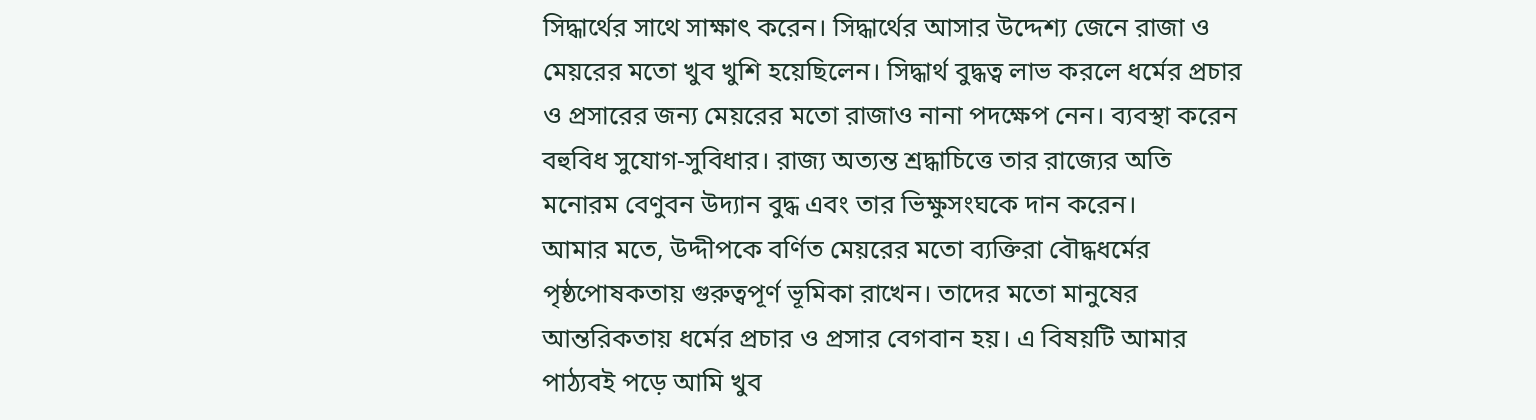সিদ্ধার্থের সাথে সাক্ষাৎ করেন। সিদ্ধার্থের আসার উদ্দেশ্য জেনে রাজা ও মেয়রের মতো খুব খুশি হয়েছিলেন। সিদ্ধার্থ বুদ্ধত্ব লাভ করলে ধর্মের প্রচার ও প্রসারের জন্য মেয়রের মতো রাজাও নানা পদক্ষেপ নেন। ব্যবস্থা করেন বহুবিধ সুযোগ-সুবিধার। রাজ্য অত্যন্ত শ্রদ্ধাচিত্তে তার রাজ্যের অতি মনোরম বেণুবন উদ্যান বুদ্ধ এবং তার ভিক্ষুসংঘকে দান করেন।
আমার মতে, উদ্দীপকে বর্ণিত মেয়রের মতো ব্যক্তিরা বৌদ্ধধর্মের পৃষ্ঠপোষকতায় গুরুত্বপূর্ণ ভূমিকা রাখেন। তাদের মতো মানুষের আন্তরিকতায় ধর্মের প্রচার ও প্রসার বেগবান হয়। এ বিষয়টি আমার পাঠ্যবই পড়ে আমি খুব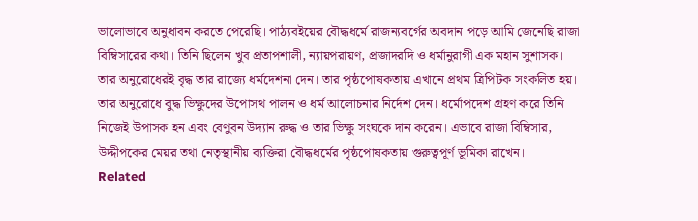ভালোভাবে অনুধাবন করতে পেরেছি। পাঠ্যবইয়ের বৌদ্ধধর্মে রাজন্যবর্গের অবদান পড়ে আমি জেনেছি রাজা বিম্বিসারের কথা। তিনি ছিলেন খুব প্রতাপশালী, ন্যায়পরায়ণ, প্রজাদরদি ও ধর্মানুরাগী এক মহান সুশাসক। তার অনুরোধেরই বৃদ্ধ তার রাজ্যে ধর্মদেশনা দেন। তার পৃষ্ঠপোষকতায় এখানে প্রথম ত্রিপিটক সংকলিত হয়। তার অনুরোধে বুদ্ধ ভিক্ষুদের উপোসথ পালন ও ধর্ম আলোচনার নির্দেশ দেন। ধর্মোপদেশ গ্রহণ করে তিনি নিজেই উপাসক হন এবং বেণুবন উদ্যান রুদ্ধ ও তার ভিক্ষু সংঘকে দান করেন। এভাবে রাজা বিম্বিসার, উদ্দীপকের মেয়র তথা নেতৃস্থানীয় ব্যক্তিরা বৌদ্ধধর্মের পৃষ্ঠপোষকতায় গুরুত্বপূর্ণ ভূমিকা রাখেন।
Related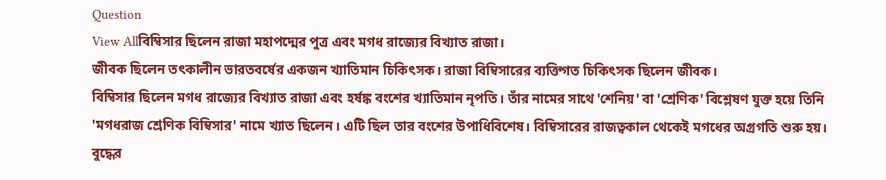Question
View Allবিম্বিসার ছিলেন রাজা মহাপদ্মের পুত্র এবং মগধ রাজ্যের বিখ্যাত রাজা।
জীবক ছিলেন তৎকালীন ভারতবর্ষের একজন খ্যাতিমান চিকিৎসক। রাজা বিম্বিসারের ব্যক্তিগত চিকিৎসক ছিলেন জীবক।
বিম্বিসার ছিলেন মগধ রাজ্যের বিখ্যাত রাজা এবং হর্ষঙ্ক বংশের খ্যাতিমান নৃপতি। তাঁর নামের সাথে 'শেনিয়' বা 'শ্রেণিক' বিশ্লেষণ যুক্ত হয়ে তিনি 'মগধরাজ শ্রেণিক বিম্বিসার' নামে খ্যাত ছিলেন। এটি ছিল তার বংশের উপাধিবিশেষ। বিম্বিসারের রাজত্বকাল থেকেই মগধের অগ্রগতি শুরু হয়।
বুদ্ধের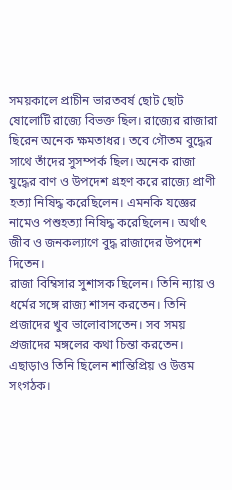সময়কালে প্রাচীন ভারতবর্ষ ছোট ছোট ষোলোটি রাজ্যে বিভক্ত ছিল। রাজ্যের রাজারা ছিরেন অনেক ক্ষমতাধর। তবে গৌতম বুদ্ধের সাথে তাঁদের সুসম্পর্ক ছিল। অনেক রাজা যুদ্ধের বাণ ও উপদেশ গ্রহণ করে রাজ্যে প্রাণী হত্যা নিষিদ্ধ করেছিলেন। এমনকি যজ্ঞের নামেও পশুহত্যা নিষিদ্ধ করেছিলেন। অর্থাৎ জীব ও জনকল্যাণে বুদ্ধ রাজাদের উপদেশ দিতেন।
রাজা বিম্বিসার সুশাসক ছিলেন। তিনি ন্যায় ও ধর্মের সঙ্গে রাজ্য শাসন করতেন। তিনি প্রজাদের খুব ভালোবাসতেন। সব সময় প্রজাদের মঙ্গলের কথা চিন্তা করতেন। এছাড়াও তিনি ছিলেন শান্তিপ্রিয় ও উত্তম সংগঠক।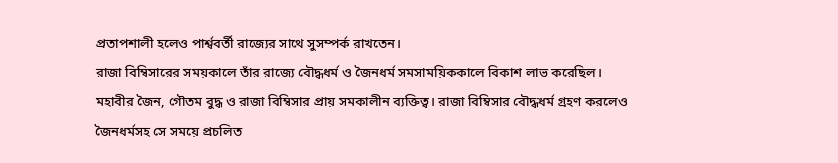প্রতাপশালী হলেও পার্শ্ববর্তী রাজ্যের সাথে সুসম্পর্ক রাখতেন।
রাজা বিম্বিসারের সময়কালে তাঁর রাজ্যে বৌদ্ধধর্ম ও জৈনধর্ম সমসাময়িককালে বিকাশ লাভ করেছিল। মহাবীর জৈন, গৌতম বুদ্ধ ও রাজা বিম্বিসার প্রায় সমকালীন ব্যক্তিত্ব। রাজা বিম্বিসার বৌদ্ধধর্ম গ্রহণ করলেও জৈনধর্মসহ সে সময়ে প্রচলিত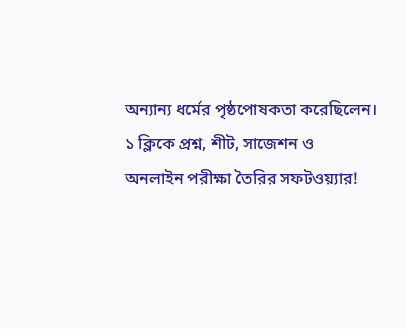অন্যান্য ধর্মের পৃষ্ঠপোষকতা করেছিলেন।
১ ক্লিকে প্রশ্ন, শীট, সাজেশন ও
অনলাইন পরীক্ষা তৈরির সফটওয়্যার!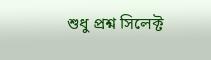শুধু প্রশ্ন সিলেক্ট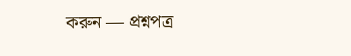করুন — প্রশ্নপত্র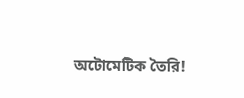অটোমেটিক তৈরি!